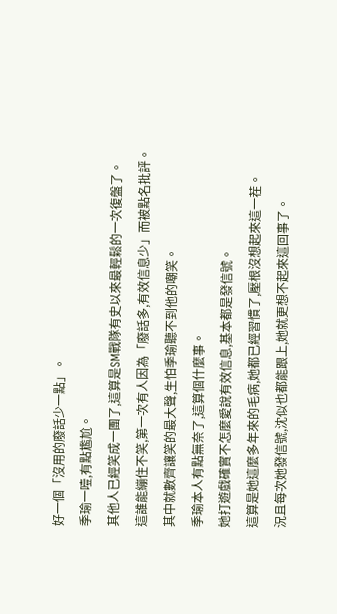好一個「沒用的廢話少一點」。
季瑜一噎,有點尷尬。
其他人已經笑成一團了,這算是SM戰隊有史以來最輕鬆的一次復盤了。
這誰能繃住不笑,第一次有人因為「廢話多,有效信息少」而被點名批評。
其中就數齊讓笑的最大聲,生怕季瑜聽不到他的嘲笑。
季瑜本人有點無奈了,這算個什麼事。
她打遊戲確實不怎麼愛說有效信息,基本都是發信號。
這算是她這麼多年來的毛病,她都已經習慣了,壓根沒想起來這一茬。
況且每次她發信號,沈似也都能跟上,她就更想不起來這回事了。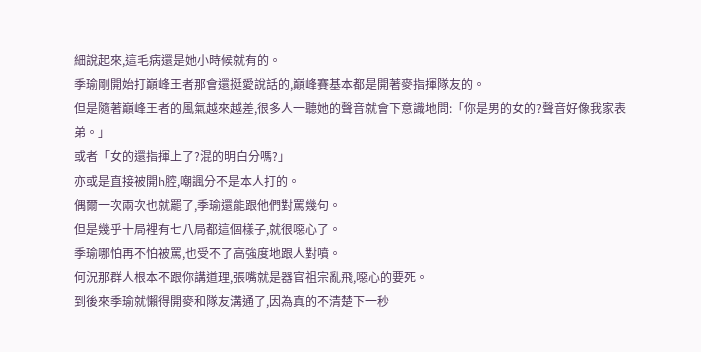細說起來,這毛病還是她小時候就有的。
季瑜剛開始打巔峰王者那會還挺愛說話的,巔峰賽基本都是開著麥指揮隊友的。
但是隨著巔峰王者的風氣越來越差,很多人一聽她的聲音就會下意識地問:「你是男的女的?聲音好像我家表弟。」
或者「女的還指揮上了?混的明白分嗎?」
亦或是直接被開h腔,嘲諷分不是本人打的。
偶爾一次兩次也就罷了,季瑜還能跟他們對罵幾句。
但是幾乎十局裡有七八局都這個樣子,就很噁心了。
季瑜哪怕再不怕被罵,也受不了高強度地跟人對噴。
何況那群人根本不跟你講道理,張嘴就是器官祖宗亂飛,噁心的要死。
到後來季瑜就懶得開麥和隊友溝通了,因為真的不清楚下一秒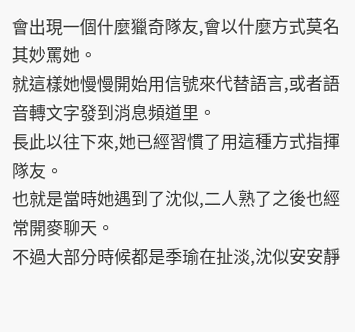會出現一個什麼獵奇隊友,會以什麼方式莫名其妙罵她。
就這樣她慢慢開始用信號來代替語言,或者語音轉文字發到消息頻道里。
長此以往下來,她已經習慣了用這種方式指揮隊友。
也就是當時她遇到了沈似,二人熟了之後也經常開麥聊天。
不過大部分時候都是季瑜在扯淡,沈似安安靜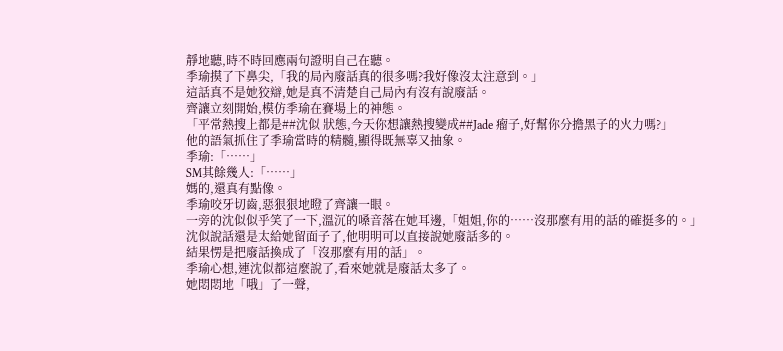靜地聽,時不時回應兩句證明自己在聽。
季瑜摸了下鼻尖,「我的局內廢話真的很多嗎?我好像沒太注意到。」
這話真不是她狡辯,她是真不清楚自己局內有沒有說廢話。
齊讓立刻開始,模仿季瑜在賽場上的神態。
「平常熱搜上都是##沈似 狀態,今天你想讓熱搜變成##Jade 瘤子,好幫你分擔黑子的火力嗎?」
他的語氣抓住了季瑜當時的精髓,顯得既無辜又抽象。
季瑜:「……」
SM其餘幾人:「……」
媽的,還真有點像。
季瑜咬牙切齒,惡狠狠地瞪了齊讓一眼。
一旁的沈似似乎笑了一下,溫沉的嗓音落在她耳邊,「姐姐,你的……沒那麼有用的話的確挺多的。」
沈似說話還是太給她留面子了,他明明可以直接說她廢話多的。
結果愣是把廢話換成了「沒那麼有用的話」。
季瑜心想,連沈似都這麼說了,看來她就是廢話太多了。
她悶悶地「哦」了一聲,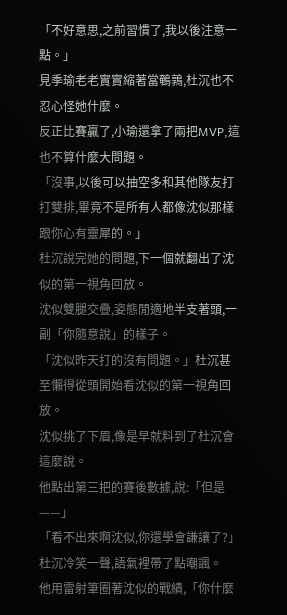「不好意思,之前習慣了,我以後注意一點。」
見季瑜老老實實縮著當鵪鶉,杜沉也不忍心怪她什麼。
反正比賽贏了,小瑜還拿了兩把MVP,這也不算什麼大問題。
「沒事,以後可以抽空多和其他隊友打打雙排,畢竟不是所有人都像沈似那樣跟你心有靈犀的。」
杜沉說完她的問題,下一個就翻出了沈似的第一視角回放。
沈似雙腿交疊,姿態閒適地半支著頭,一副「你隨意說」的樣子。
「沈似昨天打的沒有問題。」杜沉甚至懶得從頭開始看沈似的第一視角回放。
沈似挑了下眉,像是早就料到了杜沉會這麼說。
他點出第三把的賽後數據,說:「但是——」
「看不出來啊沈似,你還學會謙讓了?」杜沉冷笑一聲,語氣裡帶了點嘲諷。
他用雷射筆圈著沈似的戰績,「你什麼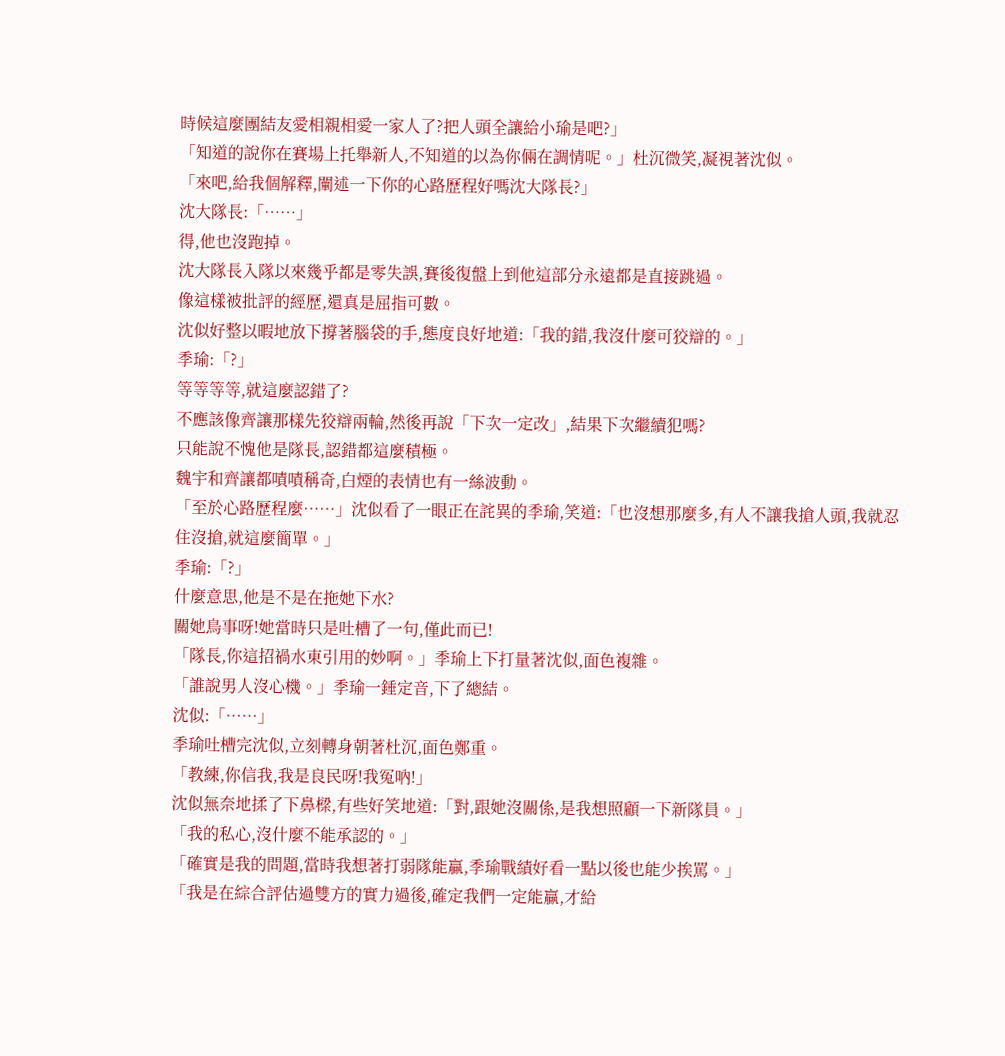時候這麼團結友愛相親相愛一家人了?把人頭全讓給小瑜是吧?」
「知道的說你在賽場上托舉新人,不知道的以為你倆在調情呢。」杜沉微笑,凝視著沈似。
「來吧,給我個解釋,闡述一下你的心路歷程好嗎沈大隊長?」
沈大隊長:「……」
得,他也沒跑掉。
沈大隊長入隊以來幾乎都是零失誤,賽後復盤上到他這部分永遠都是直接跳過。
像這樣被批評的經歷,還真是屈指可數。
沈似好整以暇地放下撐著腦袋的手,態度良好地道:「我的錯,我沒什麼可狡辯的。」
季瑜:「?」
等等等等,就這麼認錯了?
不應該像齊讓那樣先狡辯兩輪,然後再說「下次一定改」,結果下次繼續犯嗎?
只能說不愧他是隊長,認錯都這麼積極。
魏宇和齊讓都嘖嘖稱奇,白煙的表情也有一絲波動。
「至於心路歷程麼……」沈似看了一眼正在詫異的季瑜,笑道:「也沒想那麼多,有人不讓我搶人頭,我就忍住沒搶,就這麼簡單。」
季瑜:「?」
什麼意思,他是不是在拖她下水?
關她鳥事呀!她當時只是吐槽了一句,僅此而已!
「隊長,你這招禍水東引用的妙啊。」季瑜上下打量著沈似,面色複雜。
「誰說男人沒心機。」季瑜一錘定音,下了總結。
沈似:「……」
季瑜吐槽完沈似,立刻轉身朝著杜沉,面色鄭重。
「教練,你信我,我是良民呀!我冤吶!」
沈似無奈地揉了下鼻樑,有些好笑地道:「對,跟她沒關係,是我想照顧一下新隊員。」
「我的私心,沒什麼不能承認的。」
「確實是我的問題,當時我想著打弱隊能贏,季瑜戰績好看一點以後也能少挨罵。」
「我是在綜合評估過雙方的實力過後,確定我們一定能贏,才給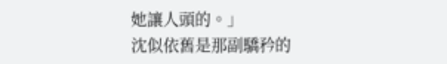她讓人頭的。」
沈似依舊是那副驕矜的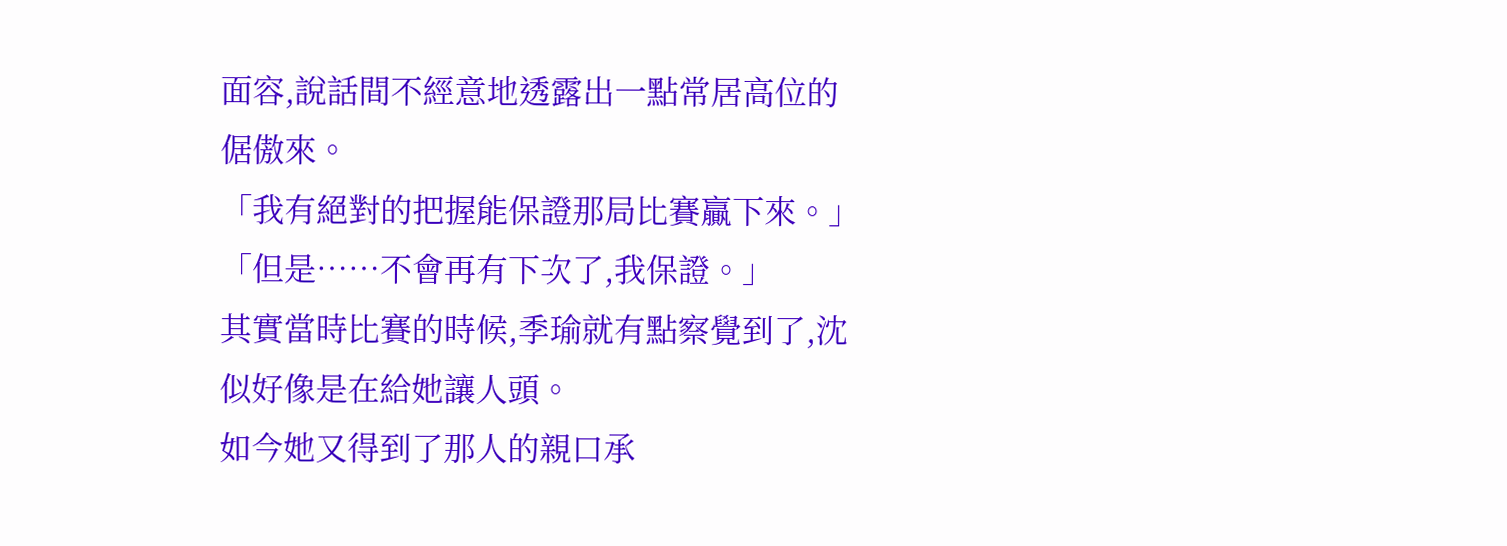面容,說話間不經意地透露出一點常居高位的倨傲來。
「我有絕對的把握能保證那局比賽贏下來。」
「但是……不會再有下次了,我保證。」
其實當時比賽的時候,季瑜就有點察覺到了,沈似好像是在給她讓人頭。
如今她又得到了那人的親口承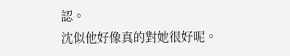認。
沈似他好像真的對她很好呢。